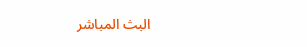البث المباشر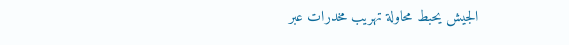الجيش يحبط محاولة تهريب مخدرات عبر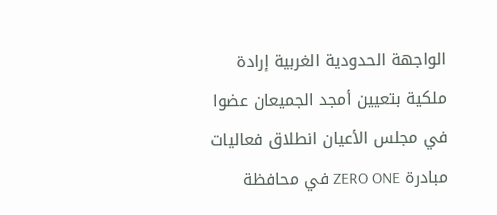الواجهة الحدودية الغربية إرادة ملكية بتعيين أمجد الجميعان عضوا في مجلس الأعيان انطلاق فعاليات مبادرة ZERO ONE في محافظة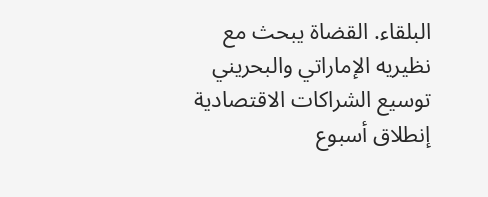البلقاء. القضاة يبحث مع نظيريه الإماراتي والبحريني توسيع الشراكات الاقتصادية إنطلاق أسبوع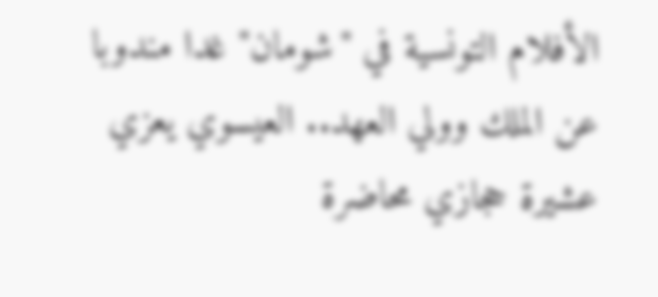الأفلام التونسية في "شومان" غدا مندوبا عن الملك وولي العهد.. العيسوي يعزي عشيرة حجازي محاضرة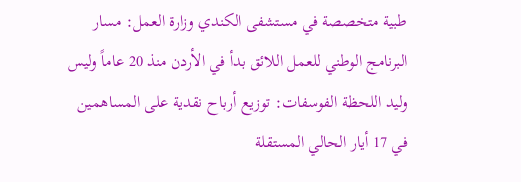طبية متخصصة في مستشفى الكندي وزارة العمل: مسار البرنامج الوطني للعمل اللائق بدأ في الأردن منذ 20 عاماً وليس وليد اللحظة الفوسفات: توزيع أرباح نقدية على المساهمين في 17 أيار الحالي المستقلة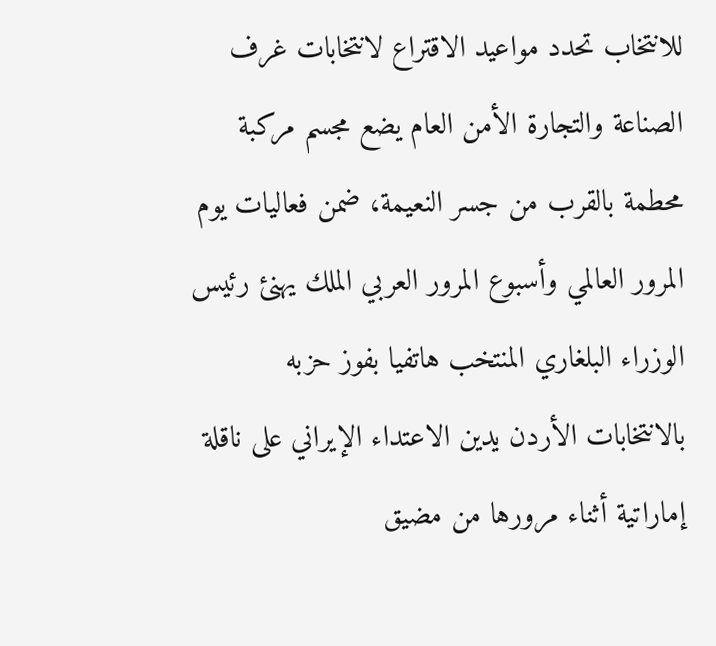للانتخاب تحدد مواعيد الاقتراع لانتخابات غرف الصناعة والتجارة الأمن العام يضع مجسم مركبة محطمة بالقرب من جسر النعيمة، ضمن فعاليات يوم المرور العالمي وأسبوع المرور العربي الملك يهنئ رئيس الوزراء البلغاري المنتخب هاتفيا بفوز حزبه بالانتخابات الأردن يدين الاعتداء الإيراني على ناقلة إماراتية أثناء مرورها من مضيق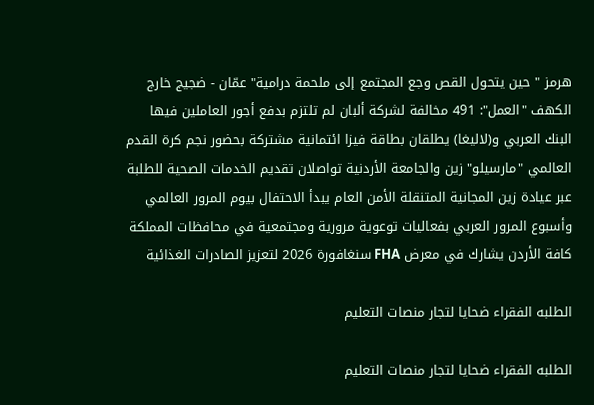هرمز " حين يتحول القص وجع المجتمع إلى ملحمة درامية" عمّان - ضجيج خارج الكهف "العمل": 491 مخالفة لشركة ألبان لم تلتزم بدفع أجور العاملين فيها البنك العربي و(لاليغا) يطلقان بطاقة فيزا ائتمانية مشتركة بحضور نجم كرة القدم العالمي "مارسيلو" زين والجامعة الأردنية تواصلان تقديم الخدمات الصحية للطلبة عبر عيادة زين المجانية المتنقلة الأمن العام يبدأ الاحتفال بيوم المرور العالمي وأسبوع المرور العربي بفعاليات توعوية مرورية ومجتمعية في محافظات المملكة كافة الأردن يشارك في معرض FHA سنغافورة 2026 لتعزيز الصادرات الغذائية

الطلبه الفقراء ضحايا لتجار منصات التعليم

الطلبه الفقراء ضحايا لتجار منصات التعليم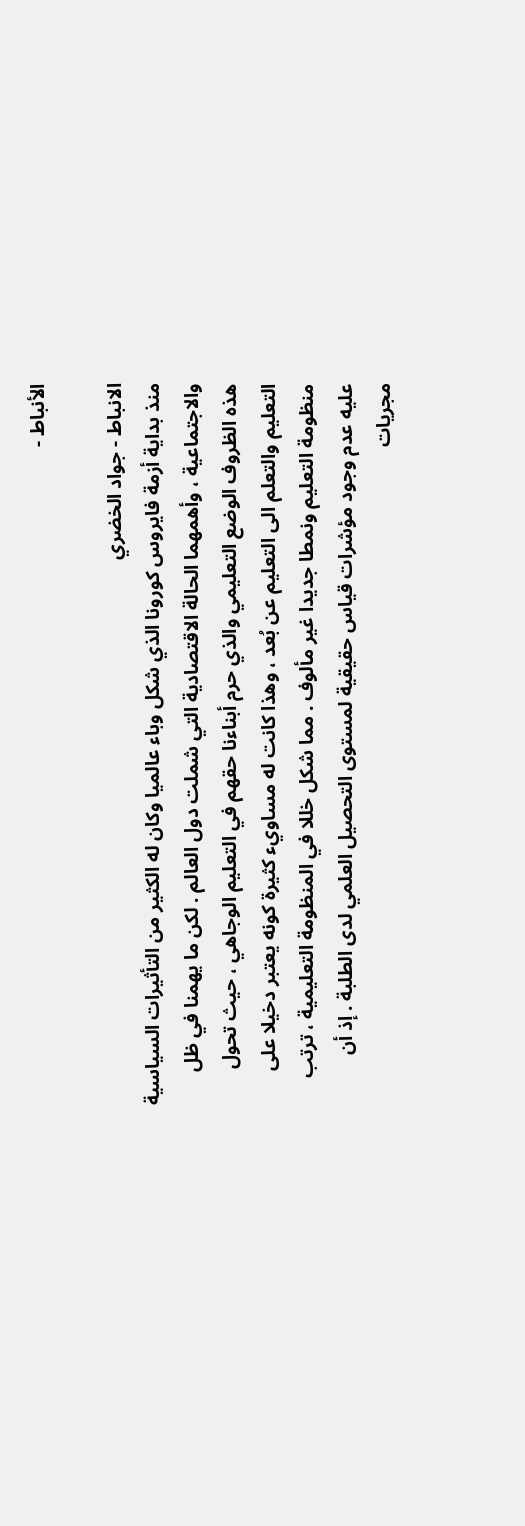الأنباط -

الانباط - جواد الخضري
منذ بداية أزمة فايروس كورونا الذي شكل وباء عالميا وكان له الكثير من التأثيرات السياسية والاجتماعية ، وأهمهما الحالة الاقتصادية التي شملت دول العالم . لكن ما يهمنا في ظل هذه الظروف الوضع التعليمي والذي حرم أبناءنا حقهم في التعليم الوجاهي ، حيث تحول التعليم والتعلم الى التعليم عن بُعد ، وهذا كانت له مساويء كثيرة كونه يعتبر دخيلا على منظومة التعليم ونمطا جديدا غير مألوف . مما شكل خللا في المنظومة التعليمية ، ترتب عليه عدم وجود مؤشرات قياس حقيقية لمستوى التحصيل العلمي لدى الطلبة . إذ أن مجريات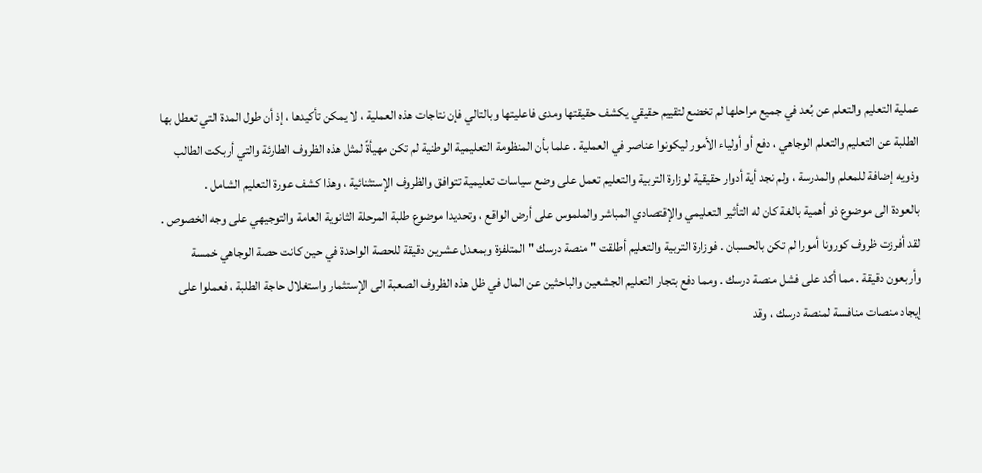عملية التعليم والتعلم عن بُعد في جميع مراحلها لم تخضع لتقييم حقيقي يكشف حقيقتها ومدى فاعليتها وبالتالي فإن نتاجات هذه العملية ، لا يمكن تأكيدها ، إذ أن طول المدة التي تعطل بها الطلبة عن التعليم والتعلم الوجاهي ، دفع أو أولياء الأمور ليكونوا عناصر في العملية . علما بأن المنظومة التعليمية الوطنية لم تكن مهيأةً لمثل هذه الظروف الطارئة والتي أربكت الطالب وذويه إضافة للمعلم والمدرسة ، ولم نجد أية أدوار حقيقية لوزارة التربية والتعليم تعمل على وضع سياسات تعليمية تتوافق والظروف الإستثنائية ، وهذا كشف عورة التعليم الشامل .
بالعودة الى موضوع ذو أهمية بالغة كان له التأثير التعليمي والإقتصادي المباشر والملموس على أرض الواقع ، وتحديدا موضوع طلبة المرحلة الثانوية العامة والتوجيهي على وجه الخصوص .
لقد أفرزت ظروف كورونا أمورا لم تكن بالحسبان . فوزارة التربية والتعليم أطلقت " منصة درسك " المتلفزة وبمعدل عشرين دقيقة للحصة الواحدة في حين كانت حصة الوجاهي خمسة وأربعون دقيقة . مما أكد على فشل منصة درسك . ومما دفع بتجار التعليم الجشعين والباحثين عن المال في ظل هذه الظروف الصعبة الى الإستثمار واستغلال حاجة الطلبة ، فعملوا على إيجاد منصات منافسة لمنصة درسك ، وقد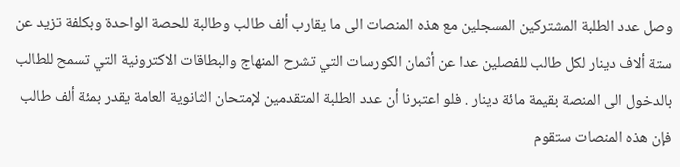وصل عدد الطلبة المشتركين المسجلين مع هذه المنصات الى ما يقارب ألف طالب وطالبة للحصة الواحدة وبكلفة تزيد عن ستة ألاف دينار لكل طالب للفصلين عدا عن أثمان الكورسات التي تشرح المنهاج والبطاقات الاكترونية التي تسمح للطالب بالدخول الى المنصة بقيمة مائة دينار . فلو اعتبرنا أن عدد الطلبة المتقدمين لإمتحان الثانوية العامة يقدر بمئة ألف طالب فإن هذه المنصات ستقوم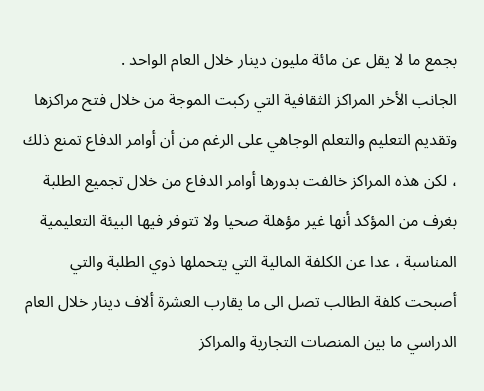بجمع ما لا يقل عن مائة مليون دينار خلال العام الواحد .
الجانب الأخر المراكز الثقافية التي ركبت الموجة من خلال فتح مراكزها وتقديم التعليم والتعلم الوجاهي على الرغم من أن أوامر الدفاع تمنع ذلك ، لكن هذه المراكز خالفت بدورها أوامر الدفاع من خلال تجميع الطلبة بغرف من المؤكد أنها غير مؤهلة صحيا ولا تتوفر فيها البيئة التعليمية المناسبة ، عدا عن الكلفة المالية التي يتحملها ذوي الطلبة والتي أصبحت كلفة الطالب تصل الى ما يقارب العشرة ألاف دينار خلال العام الدراسي ما بين المنصات التجارية والمراكز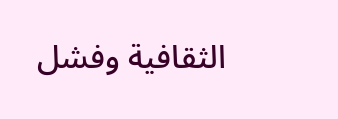الثقافية وفشل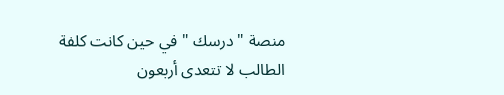منصة " درسك " في حين كانت كلفة الطالب لا تتعدى أربعون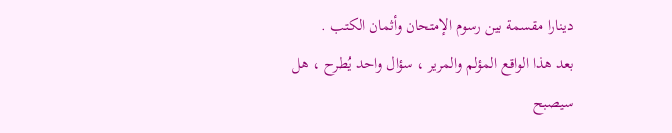دينارا مقسمة بين رسوم الإمتحان وأثمان الكتب .
بعد هذا الواقع المؤلم والمرير ، سؤال واحد يُطرح ، هل سيصبح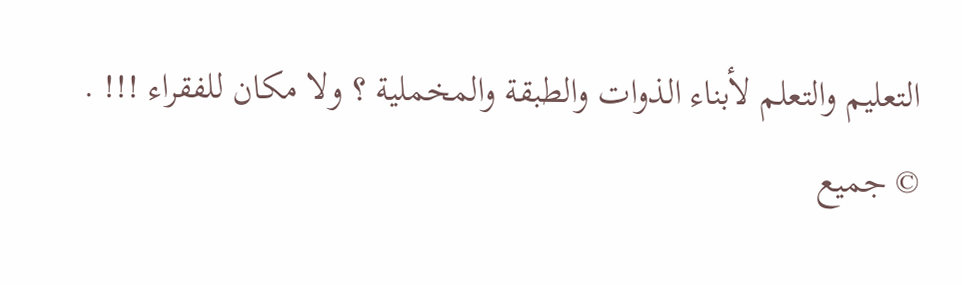التعليم والتعلم لأبناء الذوات والطبقة والمخملية ؟ ولا مكان للفقراء !!! .
© جميع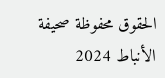الحقوق محفوظة صحيفة الأنباط 2024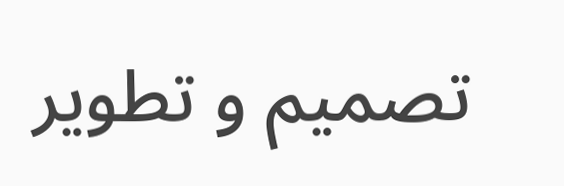تصميم و تطوير